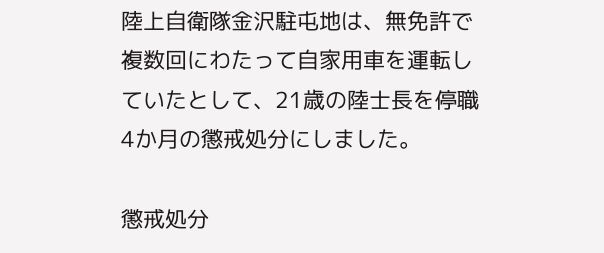陸上自衛隊金沢駐屯地は、無免許で複数回にわたって自家用車を運転していたとして、21歳の陸士長を停職4か月の懲戒処分にしました。

懲戒処分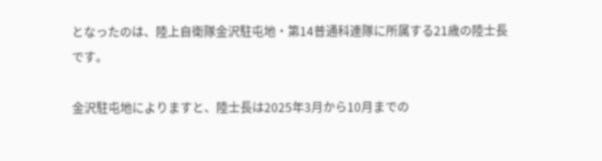となったのは、陸上自衛隊金沢駐屯地・第14普通科連隊に所属する21歳の陸士長です。

金沢駐屯地によりますと、陸士長は2025年3月から10月までの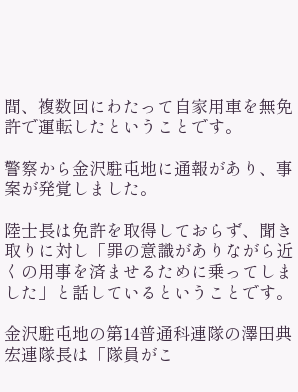間、複数回にわたって自家用車を無免許で運転したということです。

警察から金沢駐屯地に通報があり、事案が発覚しました。

陸士長は免許を取得しておらず、聞き取りに対し「罪の意識がありながら近くの用事を済ませるために乗ってしました」と話しているということです。

金沢駐屯地の第14普通科連隊の澤田典宏連隊長は「隊員がこ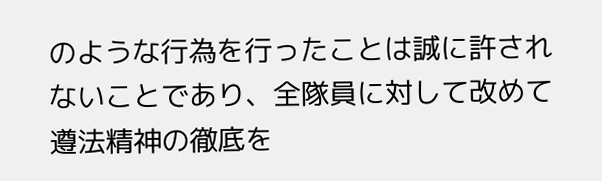のような行為を行ったことは誠に許されないことであり、全隊員に対して改めて遵法精神の徹底を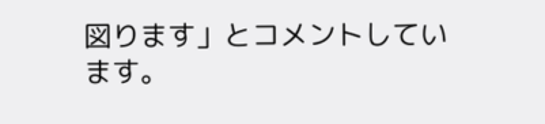図ります」とコメントしています。